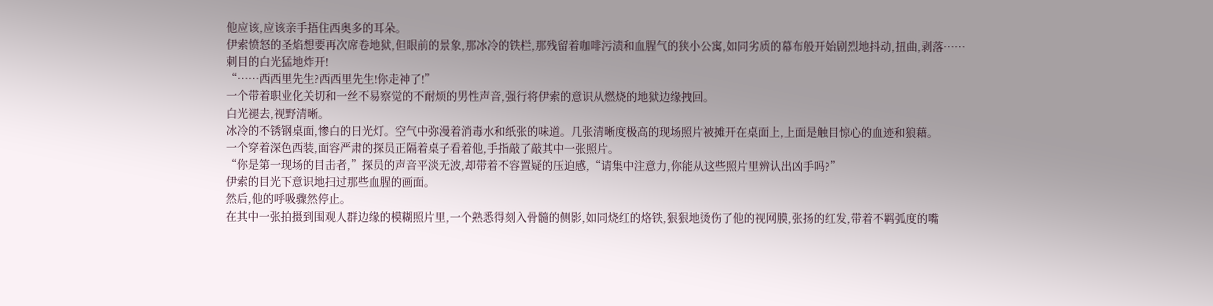他应该,应该亲手捂住西奥多的耳朵。
伊索愤怒的圣焰想要再次席卷地狱,但眼前的景象,那冰冷的铁栏,那残留着咖啡污渍和血腥气的狭小公寓,如同劣质的幕布般开始剧烈地抖动,扭曲,剥落……
刺目的白光猛地炸开!
“……西西里先生?西西里先生!你走神了!”
一个带着职业化关切和一丝不易察觉的不耐烦的男性声音,强行将伊索的意识从燃烧的地狱边缘拽回。
白光褪去,视野清晰。
冰冷的不锈钢桌面,惨白的日光灯。空气中弥漫着消毒水和纸张的味道。几张清晰度极高的现场照片被摊开在桌面上,上面是触目惊心的血迹和狼藉。
一个穿着深色西装,面容严肃的探员正隔着桌子看着他,手指敲了敲其中一张照片。
“你是第一现场的目击者,”探员的声音平淡无波,却带着不容置疑的压迫感,“请集中注意力,你能从这些照片里辨认出凶手吗?”
伊索的目光下意识地扫过那些血腥的画面。
然后,他的呼吸骤然停止。
在其中一张拍摄到围观人群边缘的模糊照片里,一个熟悉得刻入骨髓的侧影,如同烧红的烙铁,狠狠地烫伤了他的视网膜,张扬的红发,带着不羁弧度的嘴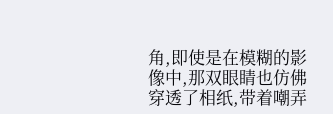角,即使是在模糊的影像中,那双眼睛也仿佛穿透了相纸,带着嘲弄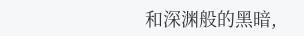和深渊般的黑暗,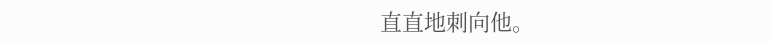直直地刺向他。